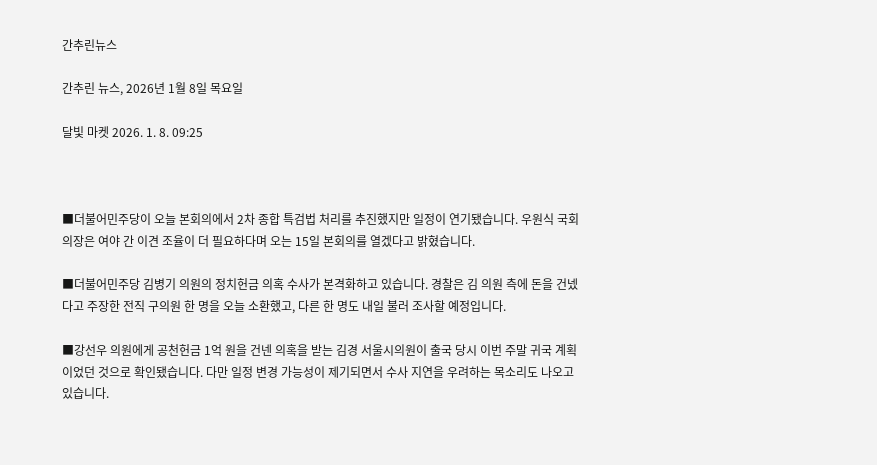간추린뉴스

간추린 뉴스, 2026년 1월 8일 목요일

달빛 마켓 2026. 1. 8. 09:25



■더불어민주당이 오늘 본회의에서 2차 종합 특검법 처리를 추진했지만 일정이 연기됐습니다. 우원식 국회의장은 여야 간 이견 조율이 더 필요하다며 오는 15일 본회의를 열겠다고 밝혔습니다.

■더불어민주당 김병기 의원의 정치헌금 의혹 수사가 본격화하고 있습니다. 경찰은 김 의원 측에 돈을 건넸다고 주장한 전직 구의원 한 명을 오늘 소환했고, 다른 한 명도 내일 불러 조사할 예정입니다.

■강선우 의원에게 공천헌금 1억 원을 건넨 의혹을 받는 김경 서울시의원이 출국 당시 이번 주말 귀국 계획이었던 것으로 확인됐습니다. 다만 일정 변경 가능성이 제기되면서 수사 지연을 우려하는 목소리도 나오고 있습니다.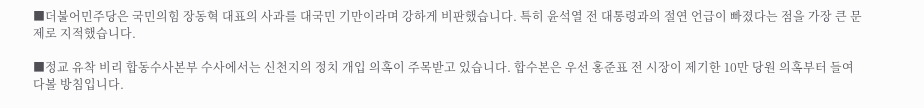■더불어민주당은 국민의힘 장동혁 대표의 사과를 대국민 기만이라며 강하게 비판했습니다. 특히 윤석열 전 대통령과의 절연 언급이 빠졌다는 점을 가장 큰 문제로 지적했습니다.

■정교 유착 비리 합동수사본부 수사에서는 신천지의 정치 개입 의혹이 주목받고 있습니다. 합수본은 우선 홍준표 전 시장이 제기한 10만 당원 의혹부터 들여다볼 방침입니다.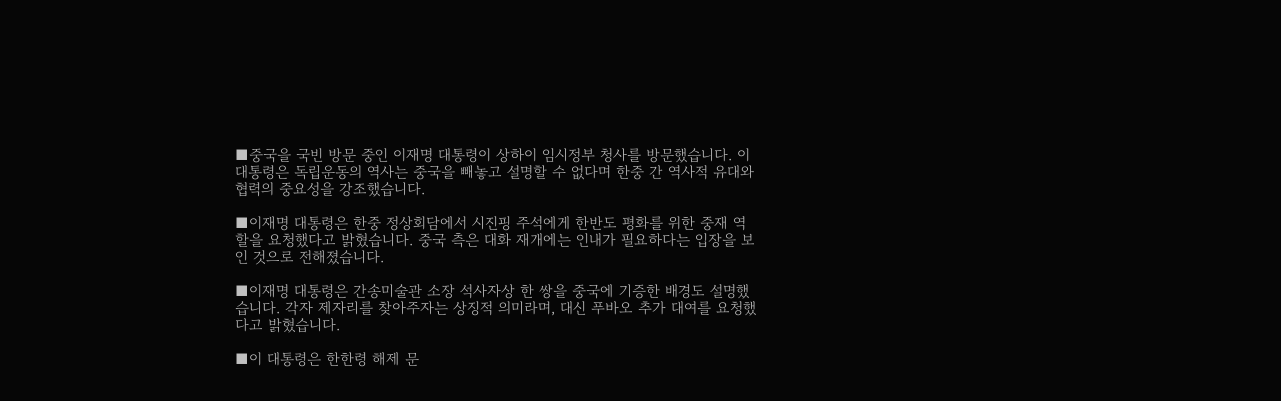■중국을 국빈 방문 중인 이재명 대통령이 상하이 임시정부 청사를 방문했습니다. 이 대통령은 독립운동의 역사는 중국을 빼놓고 설명할 수 없다며 한중 간 역사적 유대와 협력의 중요성을 강조했습니다.

■이재명 대통령은 한중 정상회담에서 시진핑 주석에게 한반도 평화를 위한 중재 역할을 요청했다고 밝혔습니다. 중국 측은 대화 재개에는 인내가 필요하다는 입장을 보인 것으로 전해졌습니다.

■이재명 대통령은 간송미술관 소장 석사자상 한 쌍을 중국에 기증한 배경도 설명했습니다. 각자 제자리를 찾아주자는 상징적 의미라며, 대신 푸바오 추가 대여를 요청했다고 밝혔습니다.

■이 대통령은 한한령 해제 문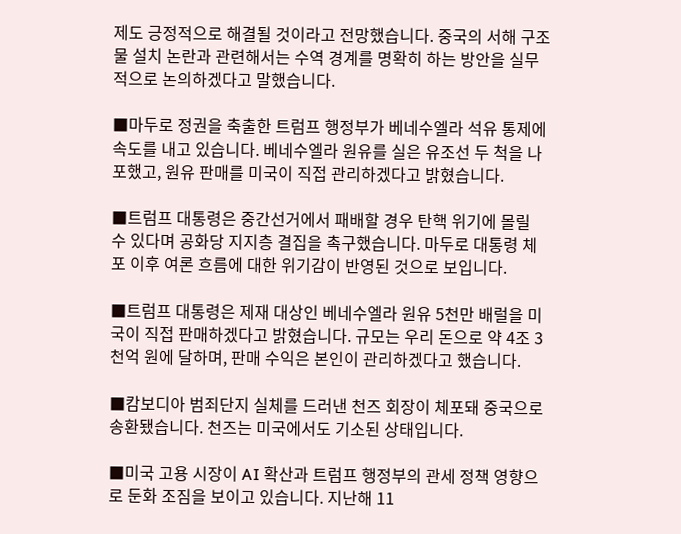제도 긍정적으로 해결될 것이라고 전망했습니다. 중국의 서해 구조물 설치 논란과 관련해서는 수역 경계를 명확히 하는 방안을 실무적으로 논의하겠다고 말했습니다.

■마두로 정권을 축출한 트럼프 행정부가 베네수엘라 석유 통제에 속도를 내고 있습니다. 베네수엘라 원유를 실은 유조선 두 척을 나포했고, 원유 판매를 미국이 직접 관리하겠다고 밝혔습니다.

■트럼프 대통령은 중간선거에서 패배할 경우 탄핵 위기에 몰릴 수 있다며 공화당 지지층 결집을 촉구했습니다. 마두로 대통령 체포 이후 여론 흐름에 대한 위기감이 반영된 것으로 보입니다.

■트럼프 대통령은 제재 대상인 베네수엘라 원유 5천만 배럴을 미국이 직접 판매하겠다고 밝혔습니다. 규모는 우리 돈으로 약 4조 3천억 원에 달하며, 판매 수익은 본인이 관리하겠다고 했습니다.

■캄보디아 범죄단지 실체를 드러낸 천즈 회장이 체포돼 중국으로 송환됐습니다. 천즈는 미국에서도 기소된 상태입니다.

■미국 고용 시장이 AI 확산과 트럼프 행정부의 관세 정책 영향으로 둔화 조짐을 보이고 있습니다. 지난해 11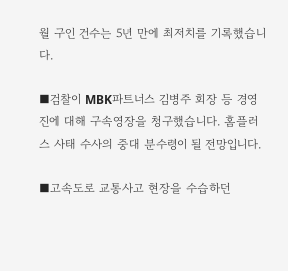월 구인 건수는 5년 만에 최저치를 기록했습니다.

■검찰이 MBK파트너스 김병주 회장 등 경영진에 대해 구속영장을 청구했습니다. 홈플러스 사태 수사의 중대 분수령이 될 전망입니다.

■고속도로 교통사고 현장을 수습하던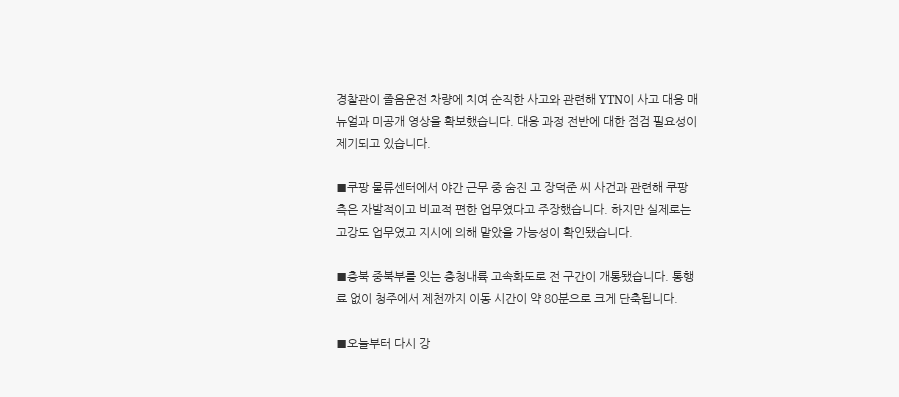경찰관이 졸음운전 차량에 치여 순직한 사고와 관련해 YTN이 사고 대응 매뉴얼과 미공개 영상을 확보했습니다. 대응 과정 전반에 대한 점검 필요성이 제기되고 있습니다.

■쿠팡 물류센터에서 야간 근무 중 숨진 고 장덕준 씨 사건과 관련해 쿠팡 측은 자발적이고 비교적 편한 업무였다고 주장했습니다. 하지만 실제로는 고강도 업무였고 지시에 의해 맡았을 가능성이 확인됐습니다.

■충북 중북부를 잇는 충청내륙 고속화도로 전 구간이 개통됐습니다. 통행료 없이 청주에서 제천까지 이동 시간이 약 80분으로 크게 단축됩니다.

■오늘부터 다시 강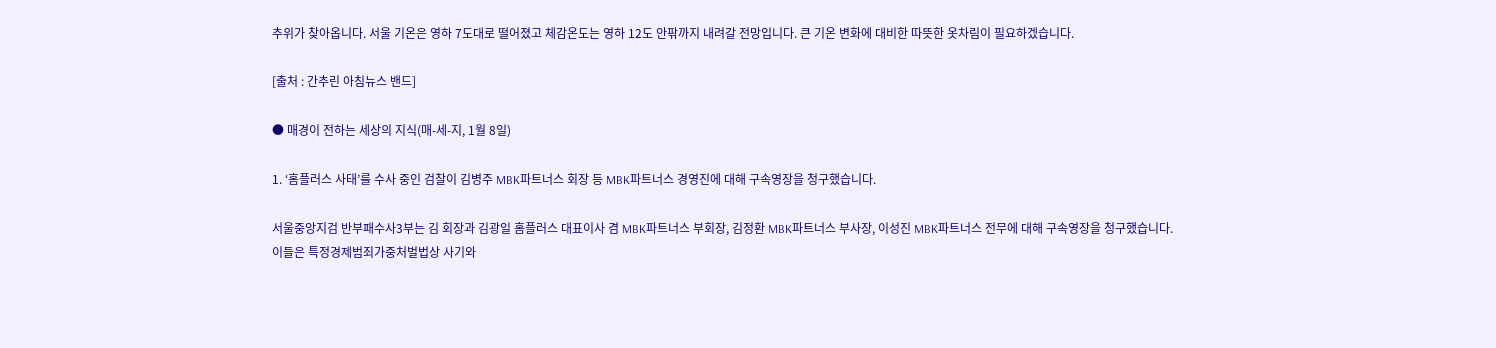추위가 찾아옵니다. 서울 기온은 영하 7도대로 떨어졌고 체감온도는 영하 12도 안팎까지 내려갈 전망입니다. 큰 기온 변화에 대비한 따뜻한 옷차림이 필요하겠습니다.

[출처 : 간추린 아침뉴스 밴드]

● 매경이 전하는 세상의 지식(매-세-지, 1월 8일)

1. ‘홈플러스 사태’를 수사 중인 검찰이 김병주 MBK파트너스 회장 등 MBK파트너스 경영진에 대해 구속영장을 청구했습니다.

서울중앙지검 반부패수사3부는 김 회장과 김광일 홈플러스 대표이사 겸 MBK파트너스 부회장, 김정환 MBK파트너스 부사장, 이성진 MBK파트너스 전무에 대해 구속영장을 청구했습니다.
이들은 특정경제범죄가중처벌법상 사기와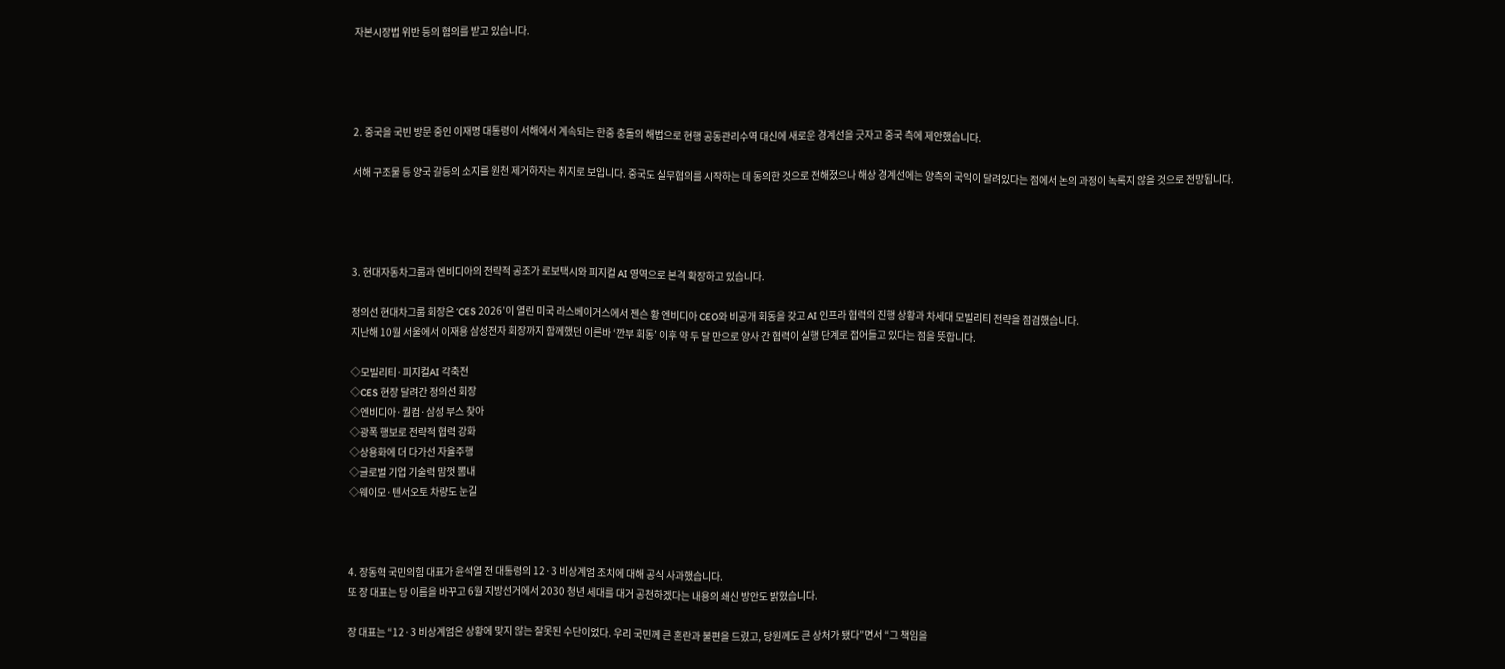자본시장법 위반 등의 혐의를 받고 있습니다.




2. 중국을 국빈 방문 중인 이재명 대통령이 서해에서 계속되는 한중 충돌의 해법으로 현행 공동관리수역 대신에 새로운 경계선을 긋자고 중국 측에 제안했습니다.

서해 구조물 등 양국 갈등의 소지를 원천 제거하자는 취지로 보입니다. 중국도 실무협의를 시작하는 데 동의한 것으로 전해졌으나 해상 경계선에는 양측의 국익이 달려있다는 점에서 논의 과정이 녹록지 않을 것으로 전망됩니다.




3. 현대자동차그룹과 엔비디아의 전략적 공조가 로보택시와 피지컬 AI 영역으로 본격 확장하고 있습니다.

정의선 현대차그룹 회장은 ‘CES 2026’이 열린 미국 라스베이거스에서 젠슨 황 엔비디아 CEO와 비공개 회동을 갖고 AI 인프라 협력의 진행 상황과 차세대 모빌리티 전략을 점검했습니다.
지난해 10월 서울에서 이재용 삼성전자 회장까지 함께했던 이른바 ‘깐부 회동’ 이후 약 두 달 만으로 양사 간 협력이 실행 단계로 접어들고 있다는 점을 뜻합니다.

◇모빌리티·피지컬AI 각축전
◇CES 현장 달려간 정의선 회장
◇엔비디아·퀄컴·삼성 부스 찾아
◇광폭 행보로 전략적 협력 강화
◇상용화에 더 다가선 자율주행
◇글로벌 기업 기술력 맘껏 뽐내
◇웨이모·텐서오토 차량도 눈길



4. 장동혁 국민의힘 대표가 윤석열 전 대통령의 12·3 비상계엄 조치에 대해 공식 사과했습니다.
또 장 대표는 당 이름을 바꾸고 6월 지방선거에서 2030 청년 세대를 대거 공천하겠다는 내용의 쇄신 방안도 밝혔습니다.

장 대표는 “12·3 비상계엄은 상황에 맞지 않는 잘못된 수단이었다. 우리 국민께 큰 혼란과 불편을 드렸고, 당원께도 큰 상처가 됐다”면서 “그 책임을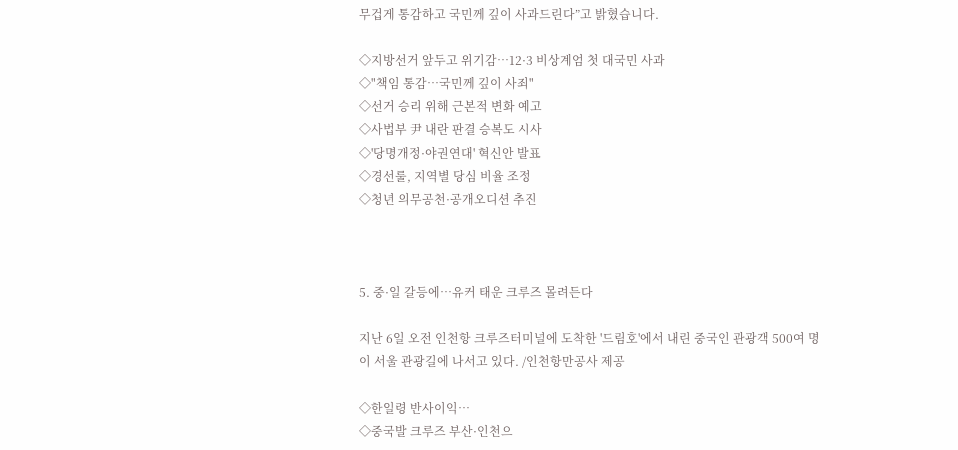무겁게 통감하고 국민께 깊이 사과드린다”고 밝혔습니다.

◇지방선거 앞두고 위기감…12·3 비상계엄 첫 대국민 사과
◇"책임 통감…국민께 깊이 사죄"
◇선거 승리 위해 근본적 변화 예고
◇사법부 尹 내란 판결 승복도 시사
◇'당명개정·야권연대' 혁신안 발표
◇경선룰, 지역별 당심 비율 조정
◇청년 의무공천·공개오디션 추진



5. 중·일 갈등에…유커 태운 크루즈 몰려든다

지난 6일 오전 인천항 크루즈터미널에 도착한 '드림호'에서 내린 중국인 관광객 500여 명이 서울 관광길에 나서고 있다. /인천항만공사 제공

◇한일령 반사이익…
◇중국발 크루즈 부산·인천으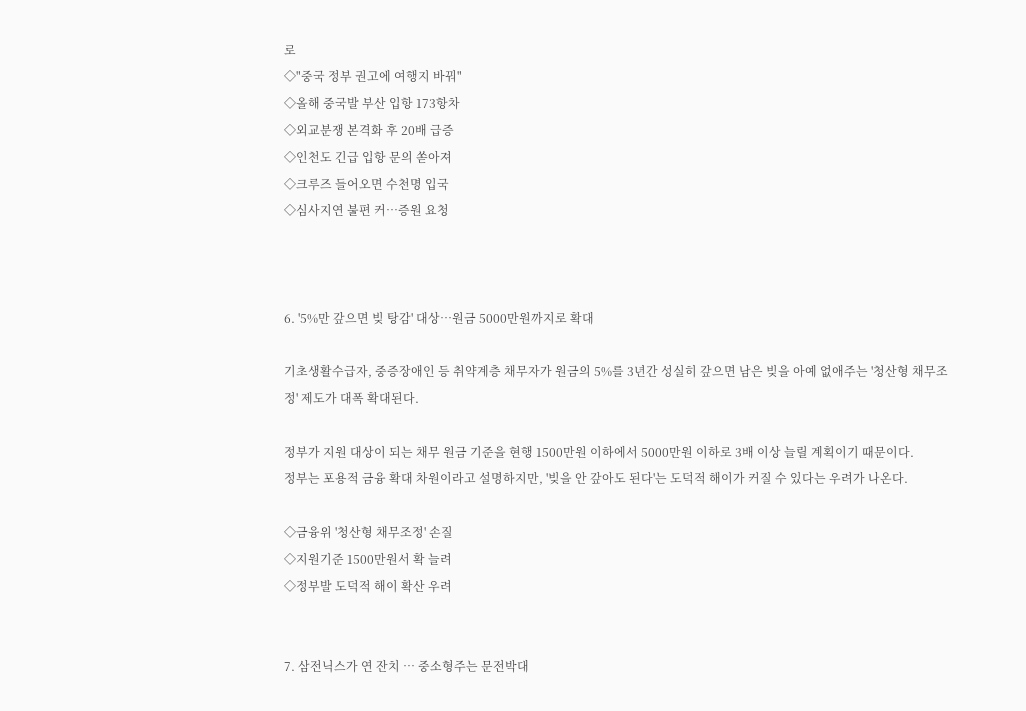로
◇"중국 정부 권고에 여행지 바꿔"
◇올해 중국발 부산 입항 173항차
◇외교분쟁 본격화 후 20배 급증
◇인천도 긴급 입항 문의 쏟아져
◇크루즈 들어오면 수천명 입국
◇심사지연 불편 커…증원 요청



6. '5%만 갚으면 빚 탕감' 대상…원금 5000만원까지로 확대

기초생활수급자, 중증장애인 등 취약계층 채무자가 원금의 5%를 3년간 성실히 갚으면 남은 빚을 아예 없애주는 '청산형 채무조정' 제도가 대폭 확대된다.

정부가 지원 대상이 되는 채무 원금 기준을 현행 1500만원 이하에서 5000만원 이하로 3배 이상 늘릴 계획이기 때문이다.
정부는 포용적 금융 확대 차원이라고 설명하지만, '빚을 안 갚아도 된다'는 도덕적 해이가 커질 수 있다는 우려가 나온다.

◇금융위 '청산형 채무조정' 손질
◇지원기준 1500만원서 확 늘려
◇정부발 도덕적 해이 확산 우려


7. 삼전닉스가 연 잔치 … 중소형주는 문전박대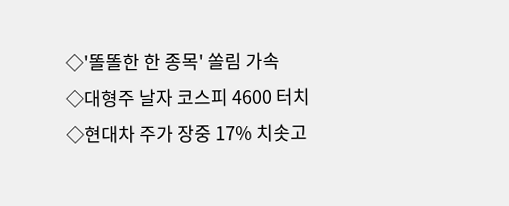◇'똘똘한 한 종목' 쏠림 가속
◇대형주 날자 코스피 4600 터치
◇현대차 주가 장중 17% 치솟고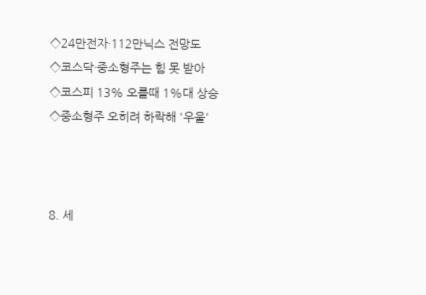◇24만전자·112만닉스 전망도
◇코스닥·중소형주는 힘 못 받아
◇코스피 13% 오를때 1%대 상승
◇중소형주 오히려 하락해 '우울'



8. 세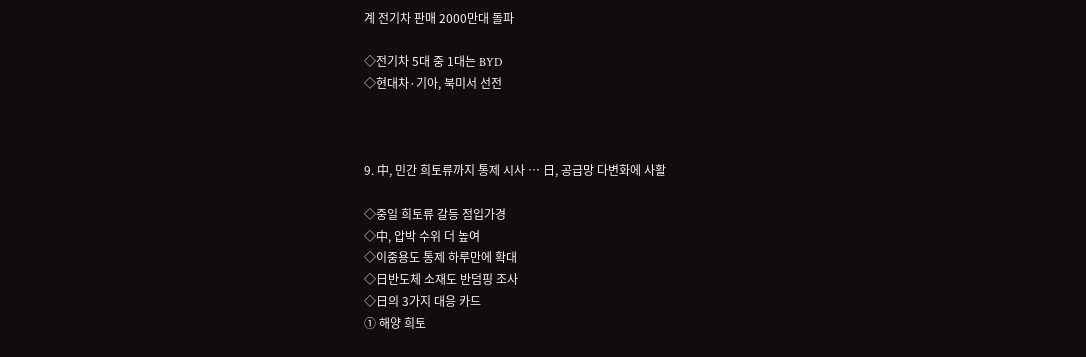계 전기차 판매 2000만대 돌파

◇전기차 5대 중 1대는 BYD
◇현대차·기아, 북미서 선전



9. 中, 민간 희토류까지 통제 시사 … 日, 공급망 다변화에 사활

◇중일 희토류 갈등 점입가경
◇中, 압박 수위 더 높여
◇이중용도 통제 하루만에 확대
◇日반도체 소재도 반덤핑 조사
◇日의 3가지 대응 카드
① 해양 희토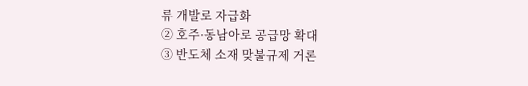류 개발로 자급화
② 호주·동남아로 공급망 확대
③ 반도체 소재 맞불규제 거론